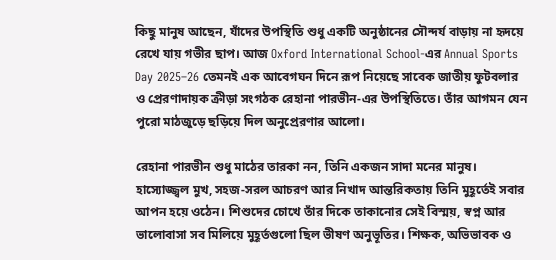কিছু মানুষ আছেন, যাঁদের উপস্থিতি শুধু একটি অনুষ্ঠানের সৌন্দর্য বাড়ায় না হৃদয়ে রেখে যায় গভীর ছাপ। আজ Oxford International School-এর Annual Sports Day 2025–26 তেমনই এক আবেগঘন দিনে রূপ নিয়েছে সাবেক জাতীয় ফুটবলার ও প্রেরণাদায়ক ক্রীড়া সংগঠক রেহানা পারভীন-এর উপস্থিতিতে। তাঁর আগমন যেন পুরো মাঠজুড়ে ছড়িয়ে দিল অনুপ্রেরণার আলো।

রেহানা পারভীন শুধু মাঠের তারকা নন, তিনি একজন সাদা মনের মানুষ। হাস্যোজ্জ্বল মুখ, সহজ-সরল আচরণ আর নিখাদ আন্তরিকতায় তিনি মুহূর্তেই সবার আপন হয়ে ওঠেন। শিশুদের চোখে তাঁর দিকে তাকানোর সেই বিস্ময়, স্বপ্ন আর ভালোবাসা সব মিলিয়ে মুহূর্তগুলো ছিল ভীষণ অনুভূতির। শিক্ষক, অভিভাবক ও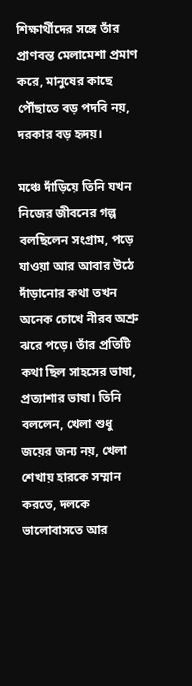শিক্ষার্থীদের সঙ্গে তাঁর প্রাণবন্ত মেলামেশা প্রমাণ করে, মানুষের কাছে পৌঁছাতে বড় পদবি নয়, দরকার বড় হৃদয়।

মঞ্চে দাঁড়িয়ে তিনি যখন নিজের জীবনের গল্প বলছিলেন সংগ্রাম, পড়ে যাওয়া আর আবার উঠে দাঁড়ানোর কথা তখন অনেক চোখে নীরব অশ্রু ঝরে পড়ে। তাঁর প্রতিটি কথা ছিল সাহসের ভাষা, প্রত্যাশার ভাষা। তিনি বললেন, খেলা শুধু জয়ের জন্য নয়, খেলা শেখায় হারকে সম্মান করতে, দলকে ভালোবাসতে আর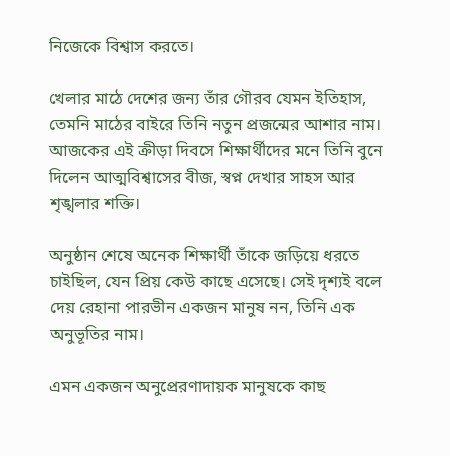নিজেকে বিশ্বাস করতে।

খেলার মাঠে দেশের জন্য তাঁর গৌরব যেমন ইতিহাস, তেমনি মাঠের বাইরে তিনি নতুন প্রজন্মের আশার নাম। আজকের এই ক্রীড়া দিবসে শিক্ষার্থীদের মনে তিনি বুনে দিলেন আত্মবিশ্বাসের বীজ, স্বপ্ন দেখার সাহস আর শৃঙ্খলার শক্তি।

অনুষ্ঠান শেষে অনেক শিক্ষার্থী তাঁকে জড়িয়ে ধরতে চাইছিল, যেন প্রিয় কেউ কাছে এসেছে। সেই দৃশ্যই বলে দেয় রেহানা পারভীন একজন মানুষ নন, তিনি এক অনুভূতির নাম।

এমন একজন অনুপ্রেরণাদায়ক মানুষকে কাছ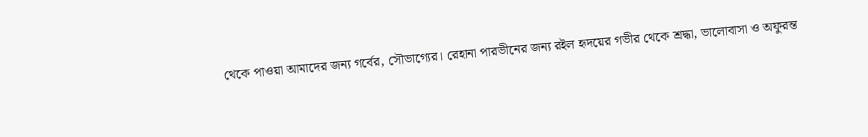থেকে পাওয়া আমাদের জন্য গর্বের, সৌভাগ্যের। রেহানা পারভীনের জন্য রইল হৃদয়ের গভীর থেকে শ্রদ্ধা, ভালোবাসা ও অফুরন্ত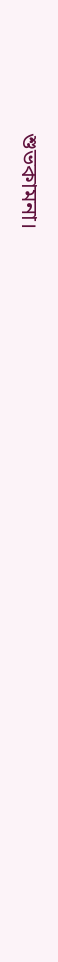শুভকামনা।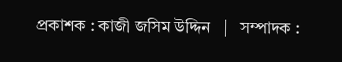প্রকাশক : কাজী জসিম উদ্দিন   |   সম্পাদক :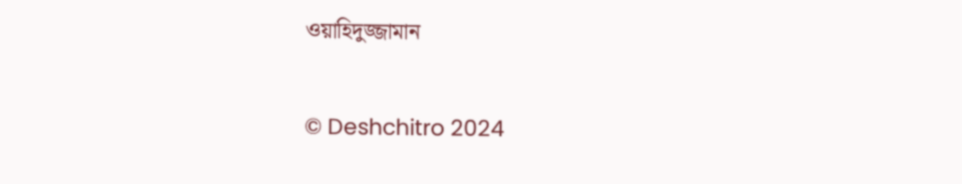ওয়াহিদুজ্জামান

© Deshchitro 2024